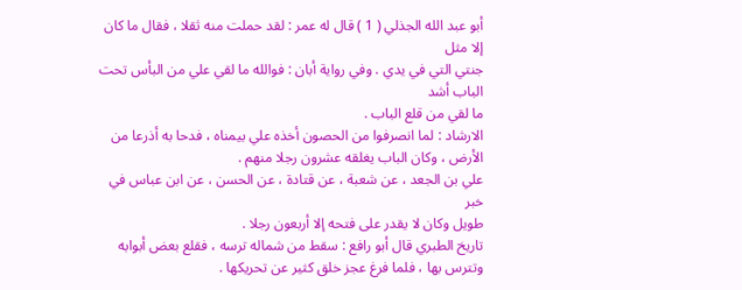أبو عبد الله الجذلي ( 1 ) قال له عمر : لقد حملت منه ثقلا ، فقال ما كان إلا مثل
جنتي التي في يدي . وفي رواية أبان : فوالله ما لقي علي من البأس تحت الباب أشد
ما لقي من قلع الباب .
الارشاد : لما انصرفوا من الحصون أخذه علي بيمناه ، فدحا به أذرعا من
الأرض ، وكان الباب يغلقه عشرون رجلا منهم .
علي بن الجعد ، عن شعبة ، عن قتادة ، عن الحسن ، عن ابن عباس في خبر
طويل وكان لا يقدر على فتحه إلا أربعون رجلا .
تاريخ الطبري قال أبو رافع : سقط من شماله ترسه ، فقلع بعض أبوابه
وتترس بها ، فلما فرغ عجز خلق كثير عن تحريكها .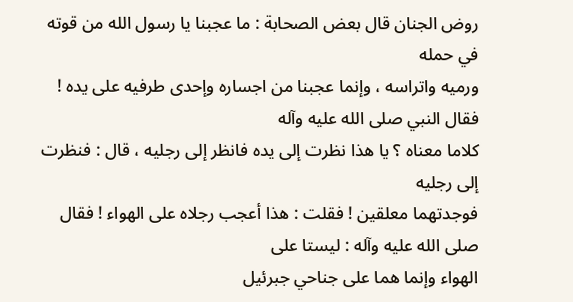روض الجنان قال بعض الصحابة : ما عجبنا يا رسول الله من قوته في حمله
ورميه واتراسه ، وإنما عجبنا من اجساره وإحدى طرفيه على يده ! فقال النبي صلى الله عليه وآله
كلاما معناه ؟ يا هذا نظرت إلى يده فانظر إلى رجليه ، قال : فنظرت إلى رجليه
فوجدتهما معلقين ! فقلت : هذا أعجب رجلاه على الهواء ! فقال صلى الله عليه وآله : ليستا على
الهواء وإنما هما على جناحي جبرئيل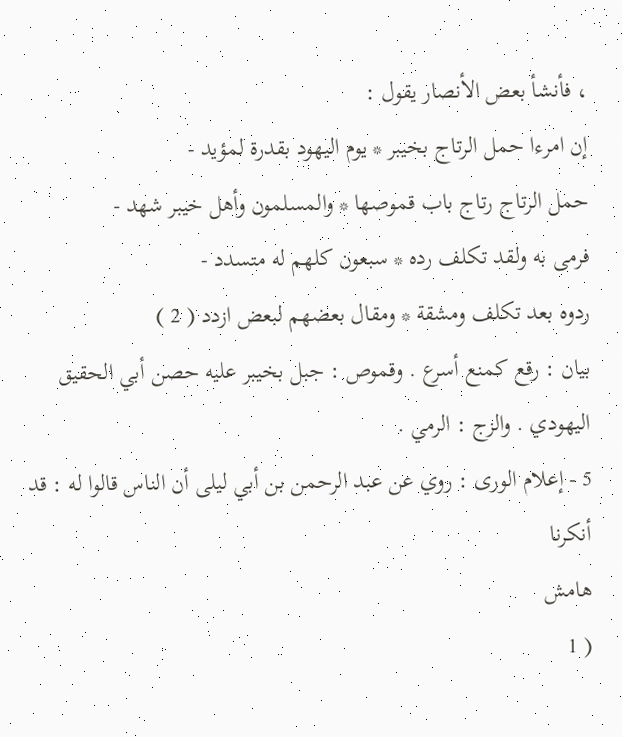، فأنشأ بعض الأنصار يقول :
إن امرءا حمل الرتاج بخيبر * يوم اليهود بقدرة لمؤيد -
حمل الرتاج رتاج باب قموصها * والمسلمون وأهل خيبر شهد -
فرمى به ولقد تكلف رده * سبعون كلهم له متسدد -
ردوه بعد تكلف ومشقة * ومقال بعضهم لبعض ازدد ( 2 )
بيان : رقع كمنع أسرع . وقموص : جبل بخيبر عليه حصن أبي الحقيق
اليهودي . والزج : الرمي .
5 - إعلام الورى : روي عن عبد الرحمن بن أبي ليلى أن الناس قالوا له : قد أنكرنا
هامش
( 1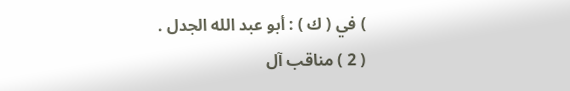) في ( ك ) : أبو عبد الله الجدل .
( 2 ) مناقب آل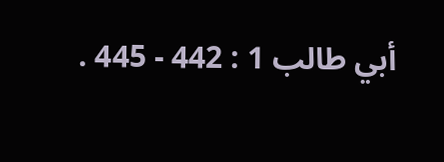أبي طالب 1 : 442 - 445 .